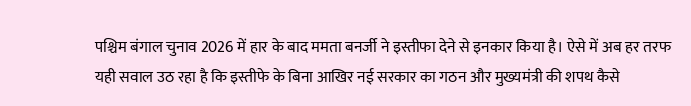पश्चिम बंगाल चुनाव 2026 में हार के बाद ममता बनर्जी ने इस्तीफा देने से इनकार किया है। ऐसे में अब हर तरफ यही सवाल उठ रहा है कि इस्तीफे के बिना आखिर नई सरकार का गठन और मुख्यमंत्री की शपथ कैसे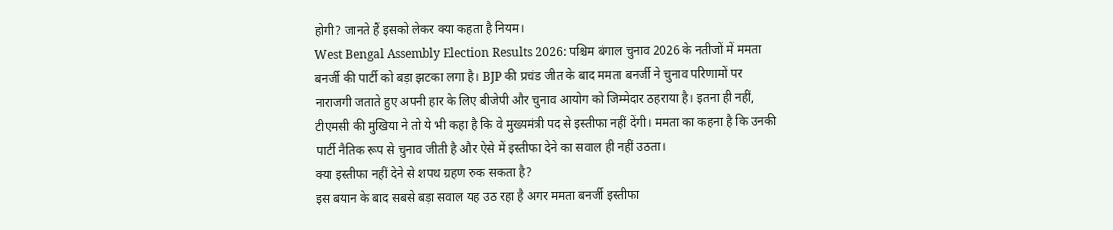होगी? जानते हैं इसको लेकर क्या कहता है नियम।
West Bengal Assembly Election Results 2026: पश्चिम बंगाल चुनाव 2026 के नतीजों में ममता बनर्जी की पार्टी को बड़ा झटका लगा है। BJP की प्रचंड जीत के बाद ममता बनर्जी ने चुनाव परिणामों पर नाराजगी जताते हुए अपनी हार के लिए बीजेपी और चुनाव आयोग को जिम्मेदार ठहराया है। इतना ही नहीं, टीएमसी की मुखिया ने तो ये भी कहा है कि वे मुख्यमंत्री पद से इस्तीफा नहीं देंगी। ममता का कहना है कि उनकी पार्टी नैतिक रूप से चुनाव जीती है और ऐसे में इस्तीफा देने का सवाल ही नहीं उठता।
क्या इस्तीफा नहीं देने से शपथ ग्रहण रुक सकता है?
इस बयान के बाद सबसे बड़ा सवाल यह उठ रहा है अगर ममता बनर्जी इस्तीफा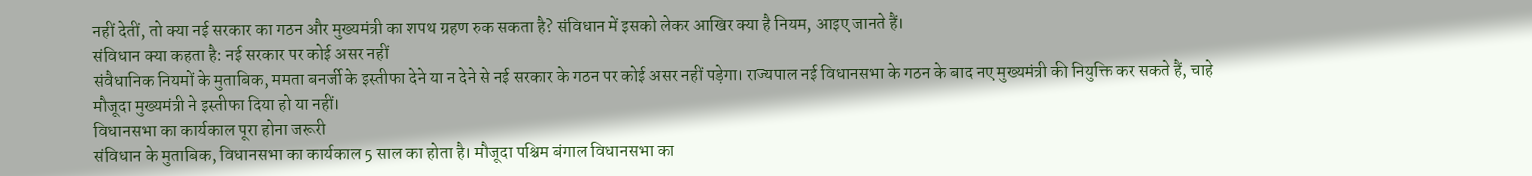नहीं देतीं, तो क्या नई सरकार का गठन और मुख्यमंत्री का शपथ ग्रहण रुक सकता है? संविधान में इसको लेकर आखिर क्या है नियम, आइए जानते हैं।
संविधान क्या कहता है: नई सरकार पर कोई असर नहीं
संवैधानिक नियमों के मुताबिक, ममता बनर्जी के इस्तीफा देने या न देने से नई सरकार के गठन पर कोई असर नहीं पड़ेगा। राज्यपाल नई विधानसभा के गठन के बाद नए मुख्यमंत्री की नियुक्ति कर सकते हैं, चाहे मौजूदा मुख्यमंत्री ने इस्तीफा दिया हो या नहीं।
विधानसभा का कार्यकाल पूरा होना जरूरी
संविधान के मुताबिक, विधानसभा का कार्यकाल 5 साल का होता है। मौजूदा पश्चिम बंगाल विधानसभा का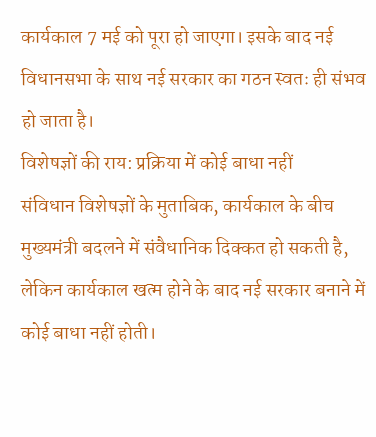कार्यकाल 7 मई को पूरा हो जाएगा। इसके बाद नई विधानसभा के साथ नई सरकार का गठन स्वतः ही संभव हो जाता है।
विशेषज्ञों की राय: प्रक्रिया में कोई बाधा नहीं
संविधान विशेषज्ञों के मुताबिक, कार्यकाल के बीच मुख्यमंत्री बदलने में संवैधानिक दिक्कत हो सकती है, लेकिन कार्यकाल खत्म होने के बाद नई सरकार बनाने में कोई बाधा नहीं होती।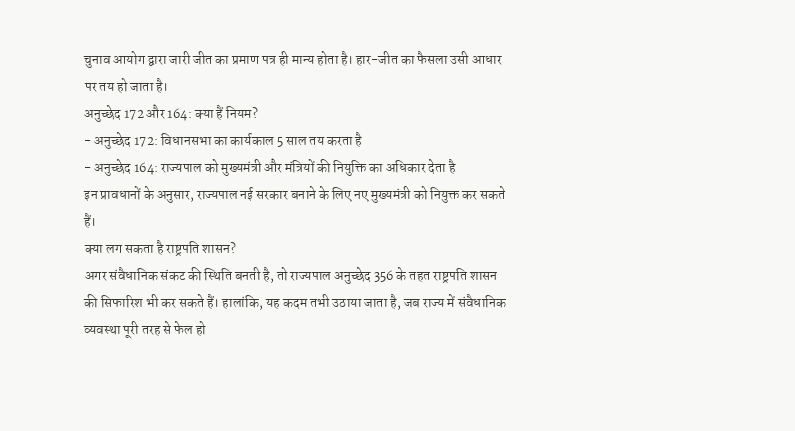चुनाव आयोग द्वारा जारी जीत का प्रमाण पत्र ही मान्य होता है। हार-जीत का फैसला उसी आधार पर तय हो जाता है।
अनुच्छेद 172 और 164: क्या हैं नियम?
- अनुच्छेद 172: विधानसभा का कार्यकाल 5 साल तय करता है
- अनुच्छेद 164: राज्यपाल को मुख्यमंत्री और मंत्रियों की नियुक्ति का अधिकार देता है
इन प्रावधानों के अनुसार, राज्यपाल नई सरकार बनाने के लिए नए मुख्यमंत्री को नियुक्त कर सकते हैं।
क्या लग सकता है राष्ट्रपति शासन?
अगर संवैधानिक संकट की स्थिति बनती है, तो राज्यपाल अनुच्छेद 356 के तहत राष्ट्रपति शासन की सिफारिश भी कर सकते हैं। हालांकि, यह कदम तभी उठाया जाता है, जब राज्य में संवैधानिक व्यवस्था पूरी तरह से फेल हो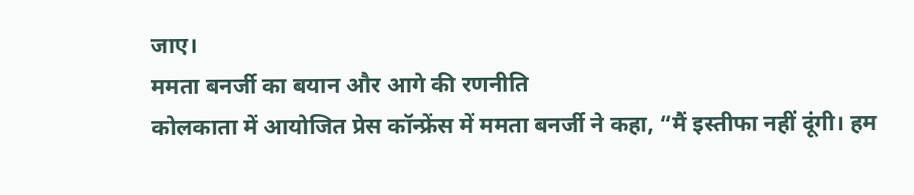जाए।
ममता बनर्जी का बयान और आगे की रणनीति
कोलकाता में आयोजित प्रेस कॉन्फ्रेंस में ममता बनर्जी ने कहा, “मैं इस्तीफा नहीं दूंगी। हम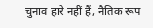चुनाव हारे नहीं हैं, नैतिक रूप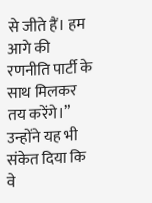से जीते हैं। हम आगे की रणनीति पार्टी के साथ मिलकर तय करेंगे।” उन्होंने यह भी संकेत दिया कि वे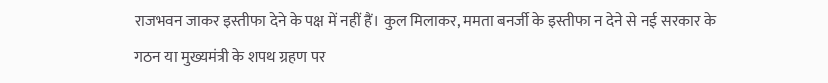राजभवन जाकर इस्तीफा देने के पक्ष में नहीं हैं। कुल मिलाकर, ममता बनर्जी के इस्तीफा न देने से नई सरकार के गठन या मुख्यमंत्री के शपथ ग्रहण पर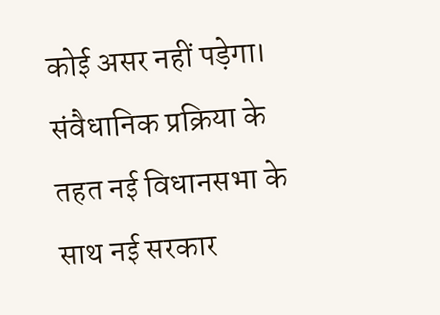कोई असर नहीं पड़ेगा। संवैधानिक प्रक्रिया के तहत नई विधानसभा के साथ नई सरकार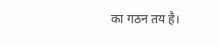का गठन तय है।